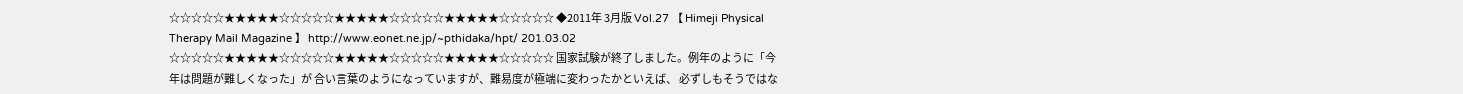☆☆☆☆☆★★★★★☆☆☆☆☆★★★★★☆☆☆☆☆★★★★★☆☆☆☆☆ ◆2011年 3月版 Vol.27 【 Himeji Physical Therapy Mail Magazine 】 http://www.eonet.ne.jp/~pthidaka/hpt/ 201.03.02 ☆☆☆☆☆★★★★★☆☆☆☆☆★★★★★☆☆☆☆☆★★★★★☆☆☆☆☆ 国家試験が終了しました。例年のように「今年は問題が難しくなった」が 合い言葉のようになっていますが、難易度が極端に変わったかといえば、 必ずしもそうではな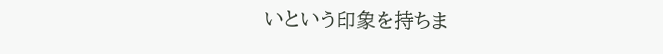いという印象を持ちま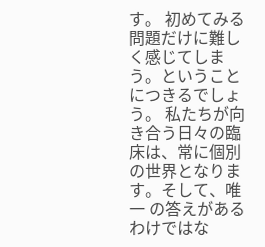す。 初めてみる問題だけに難しく感じてしまう。ということにつきるでしょう。 私たちが向き合う日々の臨床は、常に個別の世界となります。そして、唯一 の答えがあるわけではな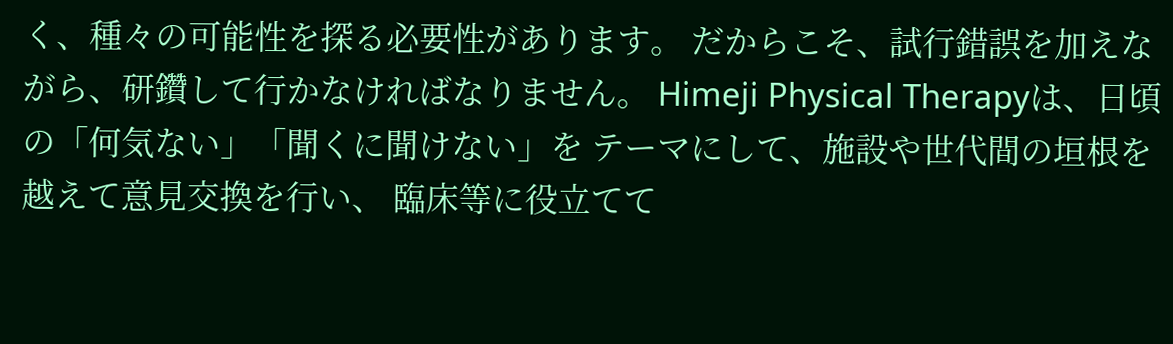く、種々の可能性を探る必要性があります。 だからこそ、試行錯誤を加えながら、研鑽して行かなければなりません。 Himeji Physical Therapyは、日頃の「何気ない」「聞くに聞けない」を テーマにして、施設や世代間の垣根を越えて意見交換を行い、 臨床等に役立てて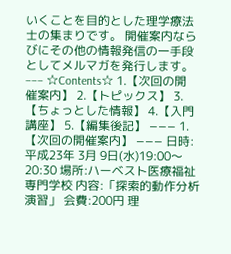いくことを目的とした理学療法士の集まりです。 開催案内ならびにその他の情報発信の一手段としてメルマガを発行します。 −−− ☆Contents☆ 1.【次回の開催案内】 2.【トピックス】 3.【ちょっとした情報】 4.【入門講座】 5.【編集後記】 −−− 1.【次回の開催案内】 −−− 日時:平成23年 3月 9日(水)19:00〜20:30 場所:ハーベスト医療福祉専門学校 内容:「探索的動作分析演習」 会費:200円 理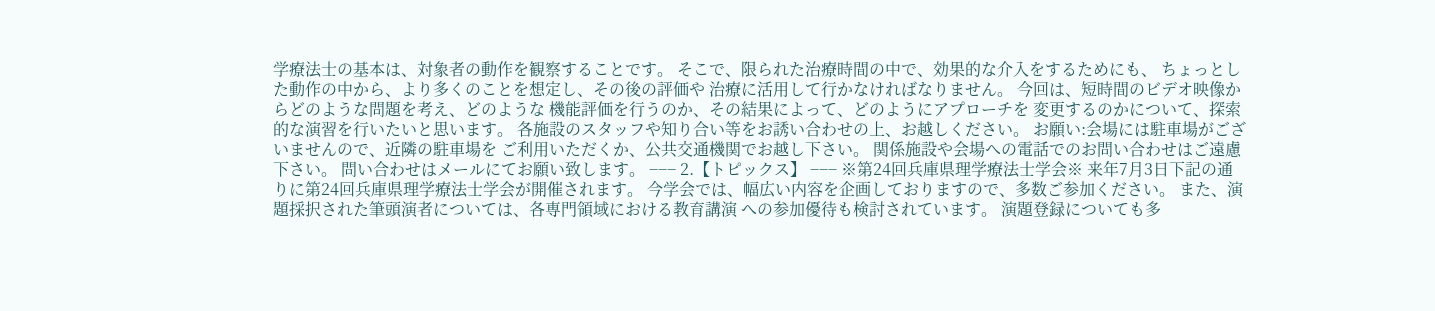学療法士の基本は、対象者の動作を観察することです。 そこで、限られた治療時間の中で、効果的な介入をするためにも、 ちょっとした動作の中から、より多くのことを想定し、その後の評価や 治療に活用して行かなければなりません。 今回は、短時間のビデオ映像からどのような問題を考え、どのような 機能評価を行うのか、その結果によって、どのようにアプローチを 変更するのかについて、探索的な演習を行いたいと思います。 各施設のスタッフや知り合い等をお誘い合わせの上、お越しください。 お願い:会場には駐車場がございませんので、近隣の駐車場を ご利用いただくか、公共交通機関でお越し下さい。 関係施設や会場への電話でのお問い合わせはご遠慮下さい。 問い合わせはメールにてお願い致します。 −−− 2.【トピックス】 −−− ※第24回兵庫県理学療法士学会※ 来年7月3日下記の通りに第24回兵庫県理学療法士学会が開催されます。 今学会では、幅広い内容を企画しておりますので、多数ご参加ください。 また、演題採択された筆頭演者については、各専門領域における教育講演 への参加優待も検討されています。 演題登録についても多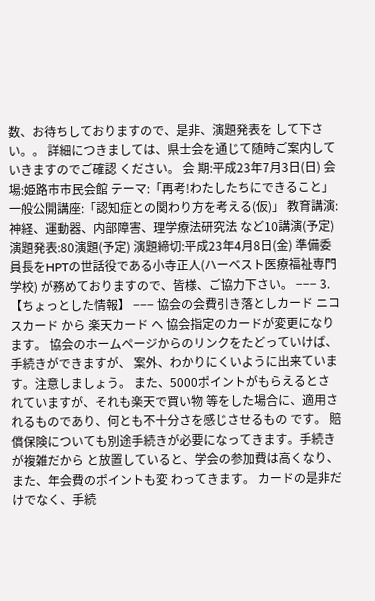数、お待ちしておりますので、是非、演題発表を して下さい。。 詳細につきましては、県士会を通じて随時ご案内していきますのでご確認 ください。 会 期:平成23年7月3日(日) 会 場:姫路市市民会館 テーマ:「再考!わたしたちにできること」 一般公開講座:「認知症との関わり方を考える(仮)」 教育講演:神経、運動器、内部障害、理学療法研究法 など10講演(予定) 演題発表:80演題(予定) 演題締切:平成23年4月8日(金) 準備委員長をHPTの世話役である小寺正人(ハーベスト医療福祉専門学校) が務めておりますので、皆様、ご協力下さい。 −−− 3.【ちょっとした情報】 −−− 協会の会費引き落としカード ニコスカード から 楽天カード へ 協会指定のカードが変更になります。 協会のホームページからのリンクをたどっていけば、手続きができますが、 案外、わかりにくいように出来ています。注意しましょう。 また、5000ポイントがもらえるとされていますが、それも楽天で買い物 等をした場合に、適用されるものであり、何とも不十分さを感じさせるもの です。 賠償保険についても別途手続きが必要になってきます。手続きが複雑だから と放置していると、学会の参加費は高くなり、また、年会費のポイントも変 わってきます。 カードの是非だけでなく、手続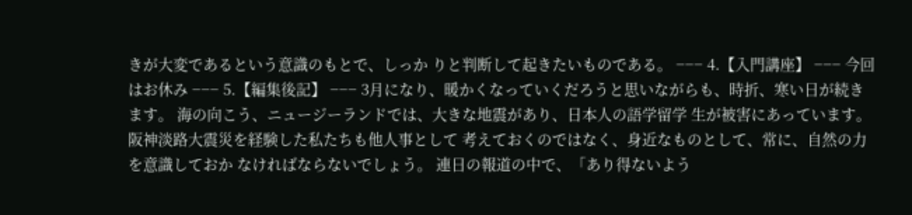きが大変であるという意識のもとで、しっか りと判断して起きたいものである。 −−− 4.【入門講座】 −−− 今回はお休み −−− 5.【編集後記】 −−− 3月になり、暖かくなっていくだろうと思いながらも、時折、寒い日が続き ます。 海の向こう、ニュージーランドでは、大きな地震があり、日本人の語学留学 生が被害にあっています。阪神淡路大震災を経験した私たちも他人事として 考えておくのではなく、身近なものとして、常に、自然の力を意識しておか なければならないでしょう。 連日の報道の中で、「あり得ないよう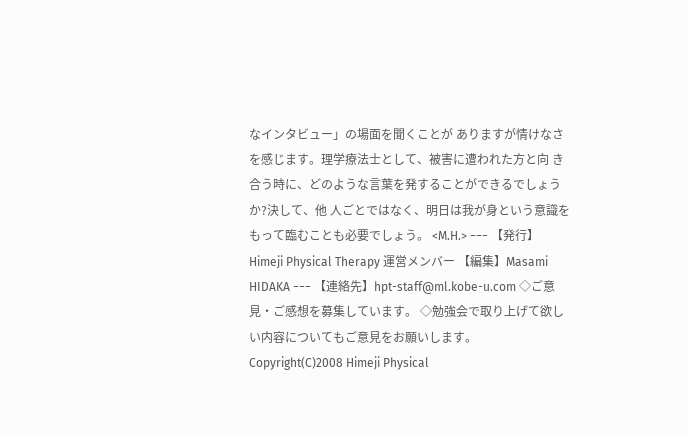なインタビュー」の場面を聞くことが ありますが情けなさを感じます。理学療法士として、被害に遭われた方と向 き合う時に、どのような言葉を発することができるでしょうか?決して、他 人ごとではなく、明日は我が身という意識をもって臨むことも必要でしょう。 <M.H.> −−− 【発行】Himeji Physical Therapy 運営メンバー 【編集】Masami HIDAKA −−− 【連絡先】hpt-staff@ml.kobe-u.com ◇ご意見・ご感想を募集しています。 ◇勉強会で取り上げて欲しい内容についてもご意見をお願いします。 Copyright(C)2008 Himeji Physical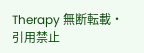Therapy 無断転載・引用禁止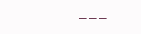−−−